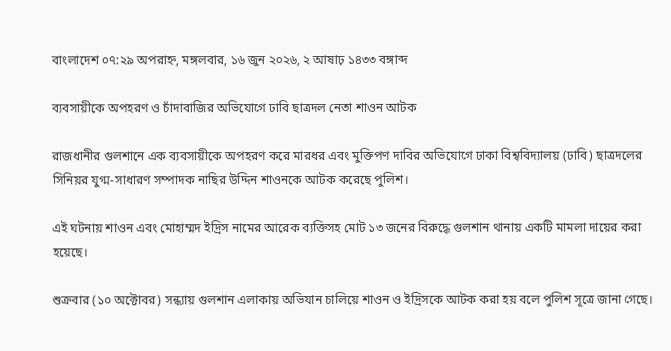বাংলাদেশ ০৭:২৯ অপরাহ্ন, মঙ্গলবার, ১৬ জুন ২০২৬, ২ আষাঢ় ১৪৩৩ বঙ্গাব্দ

ব্যবসায়ীকে অপহরণ ও চাঁদাবাজির অভিযোগে ঢাবি ছাত্রদল নেতা শাওন আটক

রাজধানীর গুলশানে এক ব্যবসায়ীকে অপহরণ করে মারধর এবং মুক্তিপণ দাবির অভিযোগে ঢাকা বিশ্ববিদ্যালয় (ঢাবি) ছাত্রদলের সিনিয়র যুগ্ম-সাধারণ সম্পাদক নাছির উদ্দিন শাওনকে আটক করেছে পুলিশ।

এই ঘটনায় শাওন এবং মোহাম্মদ ইদ্রিস নামের আরেক ব্যক্তিসহ মোট ১৩ জনের বিরুদ্ধে গুলশান থানায় একটি মামলা দায়ের করা হয়েছে।

শুক্রবার (১০ অক্টোবর) সন্ধ্যায় গুলশান এলাকায় অভিযান চালিয়ে শাওন ও ইদ্রিসকে আটক করা হয় বলে পুলিশ সূত্রে জানা গেছে।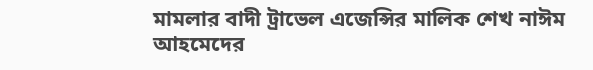মামলার বাদী ট্রাভেল এজেন্সির মালিক শেখ নাঈম আহমেদের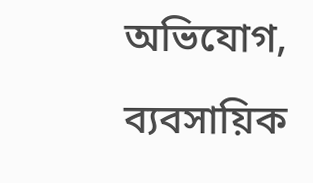অভিযোগ, ব্যবসায়িক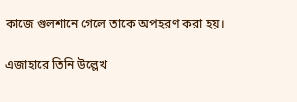কাজে গুলশানে গেলে তাকে অপহরণ করা হয়।

এজাহারে তিনি উল্লেখ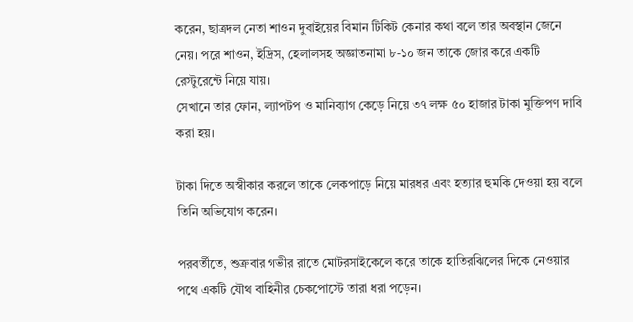করেন, ছাত্রদল নেতা শাওন দুবাইয়ের বিমান টিকিট কেনার কথা বলে তার অবস্থান জেনে নেয়। পরে শাওন, ইদ্রিস, হেলালসহ অজ্ঞাতনামা ৮-১০ জন তাকে জোর করে একটি রেস্টুরেন্টে নিয়ে যায়।
সেখানে তার ফোন, ল্যাপটপ ও মানিব্যাগ কেড়ে নিয়ে ৩৭ লক্ষ ৫০ হাজার টাকা মুক্তিপণ দাবি করা হয়।

টাকা দিতে অস্বীকার করলে তাকে লেকপাড়ে নিয়ে মারধর এবং হত্যার হুমকি দেওয়া হয় বলে তিনি অভিযোগ করেন।

পরবর্তীতে, শুক্রবার গভীর রাতে মোটরসাইকেলে করে তাকে হাতিরঝিলের দিকে নেওয়ার পথে একটি যৌথ বাহিনীর চেকপোস্টে তারা ধরা পড়েন।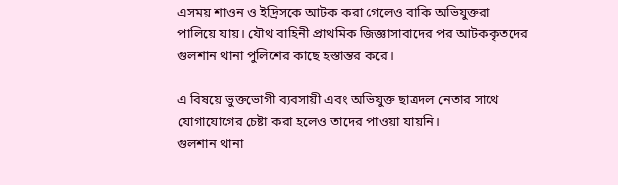এসময় শাওন ও ইদ্রিসকে আটক করা গেলেও বাকি অভিযুক্তরা পালিয়ে যায়। যৌথ বাহিনী প্রাথমিক জিজ্ঞাসাবাদের পর আটককৃতদের গুলশান থানা পুলিশের কাছে হস্তান্তর করে।

এ বিষয়ে ভুক্তভোগী ব্যবসায়ী এবং অভিযুক্ত ছাত্রদল নেতার সাথে যোগাযোগের চেষ্টা করা হলেও তাদের পাওয়া যায়নি।
গুলশান থানা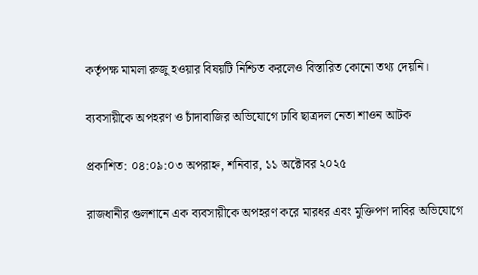কর্তৃপক্ষ মামলা রুজু হওয়ার বিষয়টি নিশ্চিত করলেও বিস্তারিত কোনো তথ্য দেয়নি।

ব্যবসায়ীকে অপহরণ ও চাঁদাবাজির অভিযোগে ঢাবি ছাত্রদল নেতা শাওন আটক

প্রকাশিত: ০৪:০৯:০৩ অপরাহ্ন, শনিবার, ১১ অক্টোবর ২০২৫

রাজধানীর গুলশানে এক ব্যবসায়ীকে অপহরণ করে মারধর এবং মুক্তিপণ দাবির অভিযোগে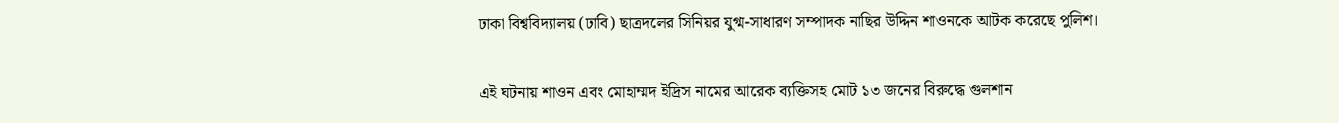ঢাকা বিশ্ববিদ্যালয় (ঢাবি) ছাত্রদলের সিনিয়র যুগ্ম-সাধারণ সম্পাদক নাছির উদ্দিন শাওনকে আটক করেছে পুলিশ।

এই ঘটনায় শাওন এবং মোহাম্মদ ইদ্রিস নামের আরেক ব্যক্তিসহ মোট ১৩ জনের বিরুদ্ধে গুলশান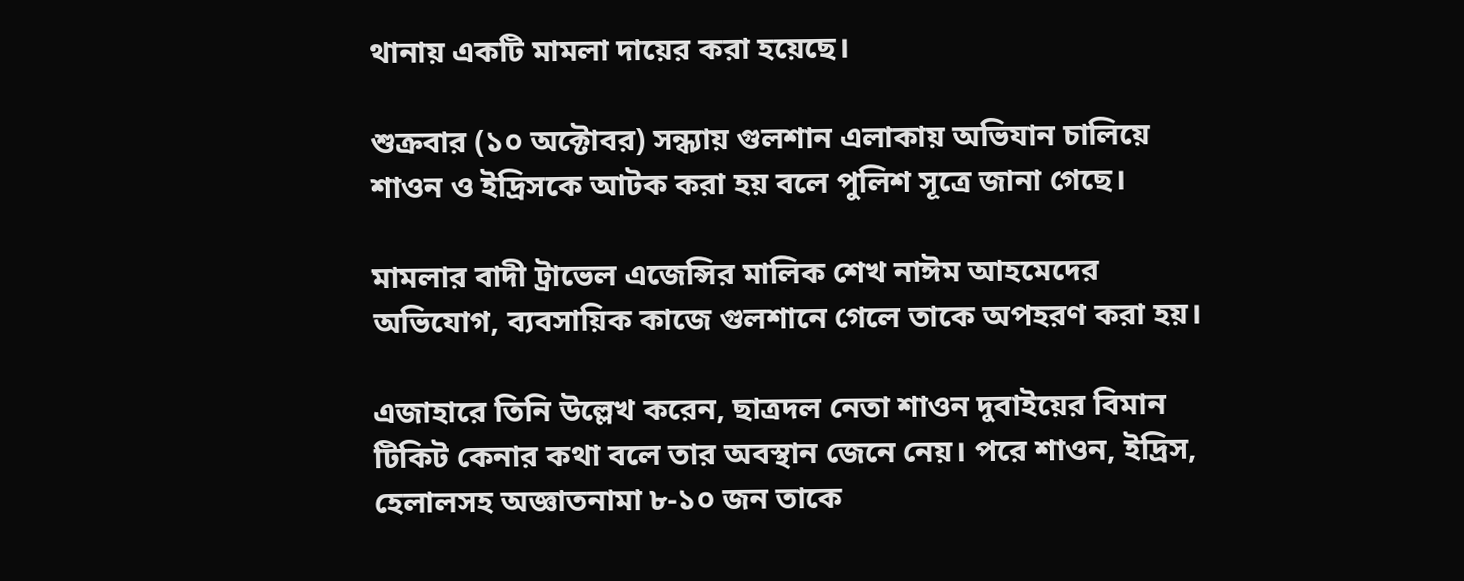থানায় একটি মামলা দায়ের করা হয়েছে।

শুক্রবার (১০ অক্টোবর) সন্ধ্যায় গুলশান এলাকায় অভিযান চালিয়ে শাওন ও ইদ্রিসকে আটক করা হয় বলে পুলিশ সূত্রে জানা গেছে।

মামলার বাদী ট্রাভেল এজেন্সির মালিক শেখ নাঈম আহমেদের অভিযোগ, ব্যবসায়িক কাজে গুলশানে গেলে তাকে অপহরণ করা হয়।

এজাহারে তিনি উল্লেখ করেন, ছাত্রদল নেতা শাওন দুবাইয়ের বিমান টিকিট কেনার কথা বলে তার অবস্থান জেনে নেয়। পরে শাওন, ইদ্রিস, হেলালসহ অজ্ঞাতনামা ৮-১০ জন তাকে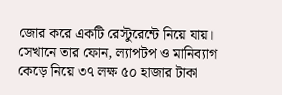জোর করে একটি রেস্টুরেন্টে নিয়ে যায়।
সেখানে তার ফোন, ল্যাপটপ ও মানিব্যাগ কেড়ে নিয়ে ৩৭ লক্ষ ৫০ হাজার টাকা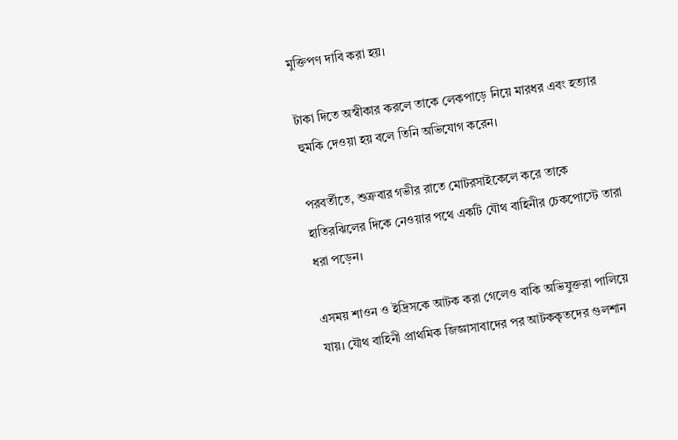মুক্তিপণ দাবি করা হয়।

টাকা দিতে অস্বীকার করলে তাকে লেকপাড়ে নিয়ে মারধর এবং হত্যার হুমকি দেওয়া হয় বলে তিনি অভিযোগ করেন।

পরবর্তীতে, শুক্রবার গভীর রাতে মোটরসাইকেলে করে তাকে হাতিরঝিলের দিকে নেওয়ার পথে একটি যৌথ বাহিনীর চেকপোস্টে তারা ধরা পড়েন।

এসময় শাওন ও ইদ্রিসকে আটক করা গেলেও বাকি অভিযুক্তরা পালিয়ে যায়। যৌথ বাহিনী প্রাথমিক জিজ্ঞাসাবাদের পর আটককৃতদের গুলশান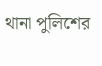থানা পুলিশের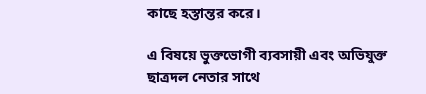কাছে হস্তান্তর করে।

এ বিষয়ে ভুক্তভোগী ব্যবসায়ী এবং অভিযুক্ত ছাত্রদল নেতার সাথে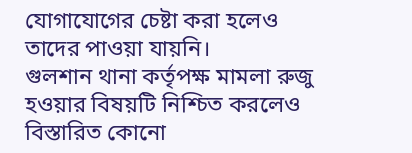যোগাযোগের চেষ্টা করা হলেও তাদের পাওয়া যায়নি।
গুলশান থানা কর্তৃপক্ষ মামলা রুজু হওয়ার বিষয়টি নিশ্চিত করলেও বিস্তারিত কোনো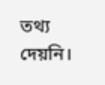তথ্য দেয়নি।